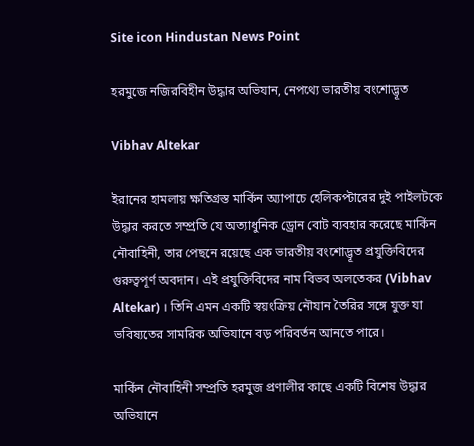Site icon Hindustan News Point

হরমুজে নজিরবিহীন উদ্ধার অভিযান, নেপথ্যে ভারতীয় বংশোদ্ভূত

Vibhav Altekar

ইরানের হামলায় ক্ষতিগ্রস্ত মার্কিন অ্যাপাচে হেলিকপ্টারের দুই পাইলটকে উদ্ধার করতে সম্প্রতি যে অত্যাধুনিক ড্রোন বোট ব্যবহার করেছে মার্কিন নৌবাহিনী, তার পেছনে রয়েছে এক ভারতীয় বংশোদ্ভূত প্রযুক্তিবিদের গুরুত্বপূর্ণ অবদান। এই প্রযুক্তিবিদের নাম বিভব অলতেকর (Vibhav Altekar) । তিনি এমন একটি স্বয়ংক্রিয় নৌযান তৈরির সঙ্গে যুক্ত যা ভবিষ্যতের সামরিক অভিযানে বড় পরিবর্তন আনতে পারে।

মার্কিন নৌবাহিনী সম্প্রতি হরমুজ প্রণালীর কাছে একটি বিশেষ উদ্ধার অভিযানে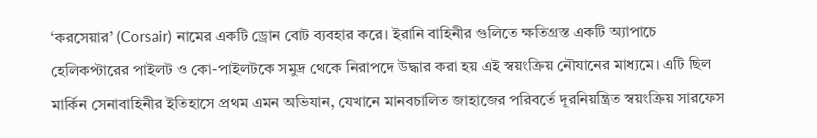‘করসেয়ার’ (Corsair) নামের একটি ড্রোন বোট ব্যবহার করে। ইরানি বাহিনীর গুলিতে ক্ষতিগ্রস্ত একটি অ্যাপাচে হেলিকপ্টারের পাইলট ও কো-পাইলটকে সমুদ্র থেকে নিরাপদে উদ্ধার করা হয় এই স্বয়ংক্রিয় নৌযানের মাধ্যমে। এটি ছিল মার্কিন সেনাবাহিনীর ইতিহাসে প্রথম এমন অভিযান, যেখানে মানবচালিত জাহাজের পরিবর্তে দূরনিয়ন্ত্রিত স্বয়ংক্রিয় সারফেস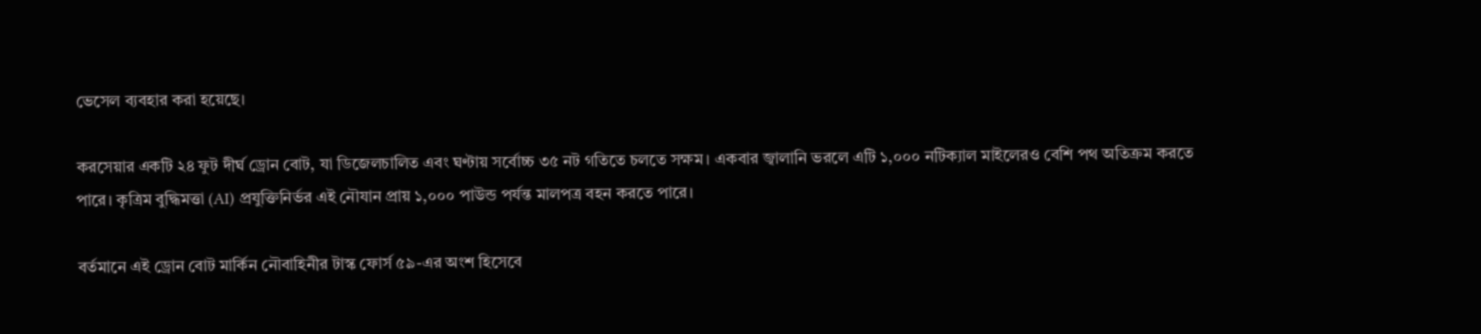ভেসেল ব্যবহার করা হয়েছে।

করসেয়ার একটি ২৪ ফুট দীর্ঘ ড্রোন বোট, যা ডিজেলচালিত এবং ঘণ্টায় সর্বোচ্চ ৩৫ নট গতিতে চলতে সক্ষম। একবার জ্বালানি ভরলে এটি ১,০০০ নটিক্যাল মাইলেরও বেশি পথ অতিক্রম করতে পারে। কৃত্রিম বুদ্ধিমত্তা (AI) প্রযুক্তিনির্ভর এই নৌযান প্রায় ১,০০০ পাউন্ড পর্যন্ত মালপত্র বহন করতে পারে।

বর্তমানে এই ড্রোন বোট মার্কিন নৌবাহিনীর টাস্ক ফোর্স ৫৯-এর অংশ হিসেবে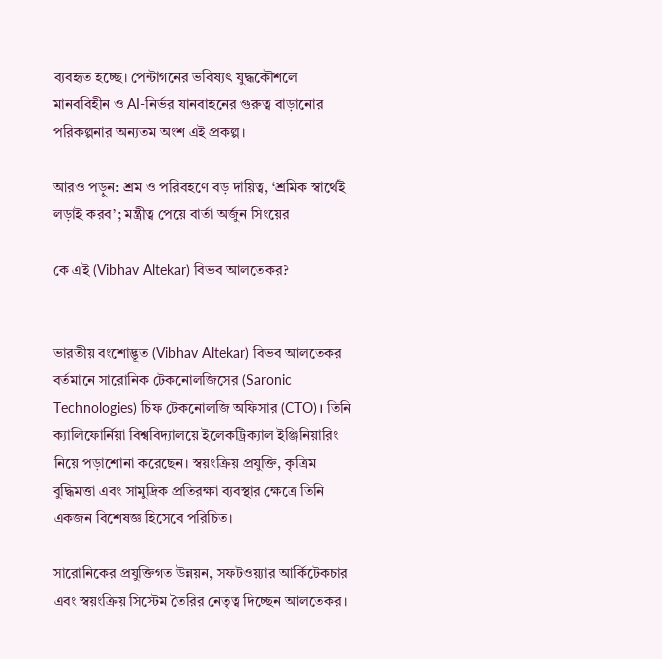ব্যবহৃত হচ্ছে। পেন্টাগনের ভবিষ্যৎ যুদ্ধকৌশলে মানববিহীন ও AI-নির্ভর যানবাহনের গুরুত্ব বাড়ানোর পরিকল্পনার অন্যতম অংশ এই প্রকল্প।

আরও পড়ুন: শ্রম ও পরিবহণে বড় দায়িত্ব, ‘শ্রমিক স্বার্থেই লড়াই করব’; মন্ত্রীত্ব পেয়ে বার্তা অর্জুন সিংয়ের

কে এই (Vibhav Altekar) বিভব আলতেকর?


ভারতীয় বংশোদ্ভূত (Vibhav Altekar) বিভব আলতেকর বর্তমানে সারোনিক টেকনোলজিসের (Saronic Technologies) চিফ টেকনোলজি অফিসার (CTO)। তিনি ক্যালিফোর্নিয়া বিশ্ববিদ্যালয়ে ইলেকট্রিক্যাল ইঞ্জিনিয়ারিং নিয়ে পড়াশোনা করেছেন। স্বয়ংক্রিয় প্রযুক্তি, কৃত্রিম বুদ্ধিমত্তা এবং সামুদ্রিক প্রতিরক্ষা ব্যবস্থার ক্ষেত্রে তিনি একজন বিশেষজ্ঞ হিসেবে পরিচিত।

সারোনিকের প্রযুক্তিগত উন্নয়ন, সফটওয়্যার আর্কিটেকচার এবং স্বয়ংক্রিয় সিস্টেম তৈরির নেতৃত্ব দিচ্ছেন আলতেকর।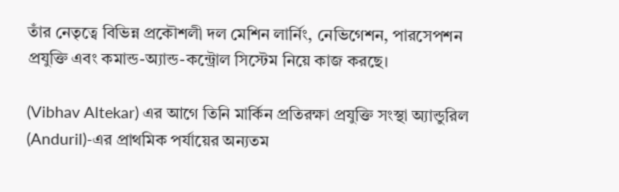তাঁর নেতৃত্বে বিভিন্ন প্রকৌশলী দল মেশিন লার্নিং, নেভিগেশন, পারসেপশন প্রযুক্তি এবং কমান্ড-অ্যান্ড-কন্ট্রোল সিস্টেম নিয়ে কাজ করছে।

(Vibhav Altekar) এর আগে তিনি মার্কিন প্রতিরক্ষা প্রযুক্তি সংস্থা অ্যান্ডুরিল (Anduril)-এর প্রাথমিক পর্যায়ের অন্যতম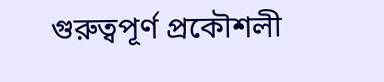গুরুত্বপূর্ণ প্রকৌশলী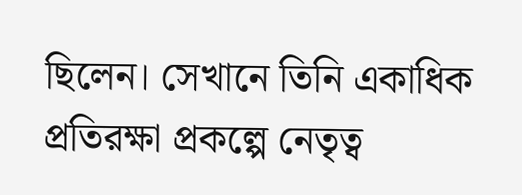ছিলেন। সেখানে তিনি একাধিক প্রতিরক্ষা প্রকল্পে নেতৃত্ব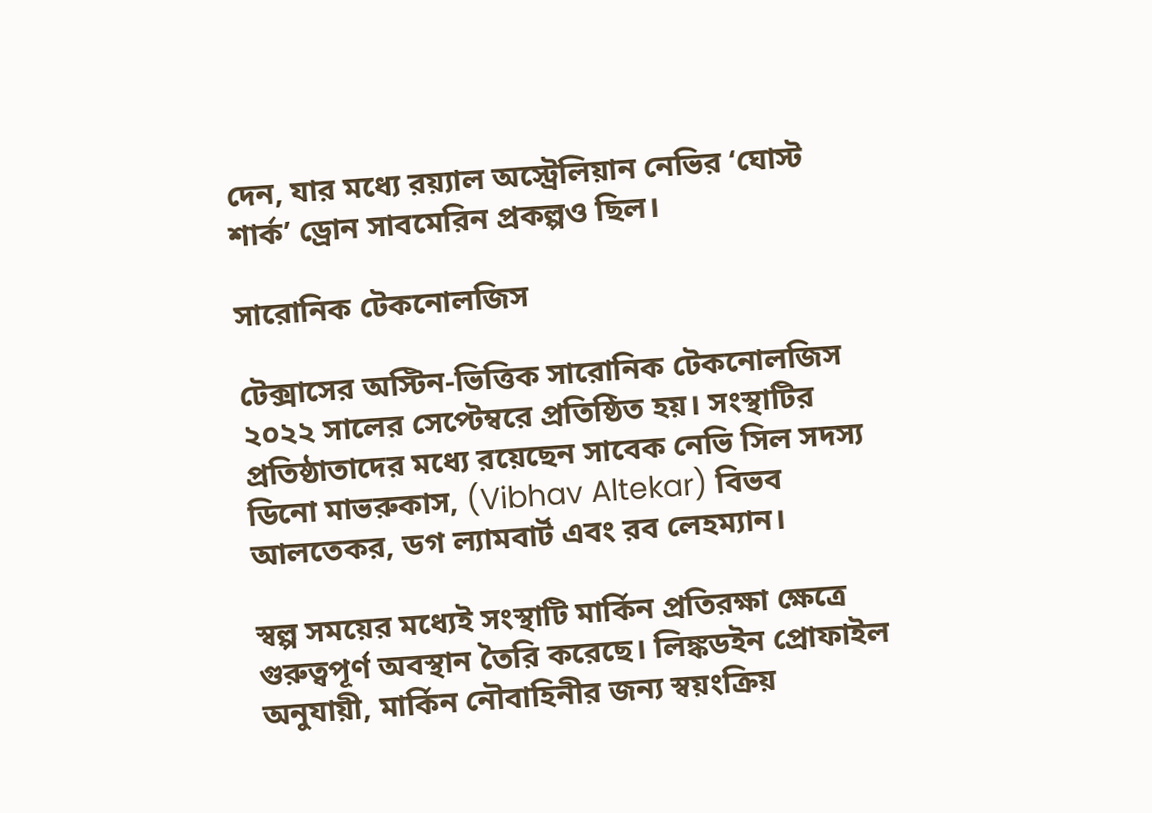দেন, যার মধ্যে রয়্যাল অস্ট্রেলিয়ান নেভির ‘ঘোস্ট শার্ক’ ড্রোন সাবমেরিন প্রকল্পও ছিল।

সারোনিক টেকনোলজিস

টেক্সাসের অস্টিন-ভিত্তিক সারোনিক টেকনোলজিস ২০২২ সালের সেপ্টেম্বরে প্রতিষ্ঠিত হয়। সংস্থাটির প্রতিষ্ঠাতাদের মধ্যে রয়েছেন সাবেক নেভি সিল সদস্য ডিনো মাভরুকাস, (Vibhav Altekar) বিভব আলতেকর, ডগ ল্যামবার্ট এবং রব লেহম্যান।

স্বল্প সময়ের মধ্যেই সংস্থাটি মার্কিন প্রতিরক্ষা ক্ষেত্রে গুরুত্বপূর্ণ অবস্থান তৈরি করেছে। লিঙ্কডইন প্রোফাইল অনুযায়ী, মার্কিন নৌবাহিনীর জন্য স্বয়ংক্রিয়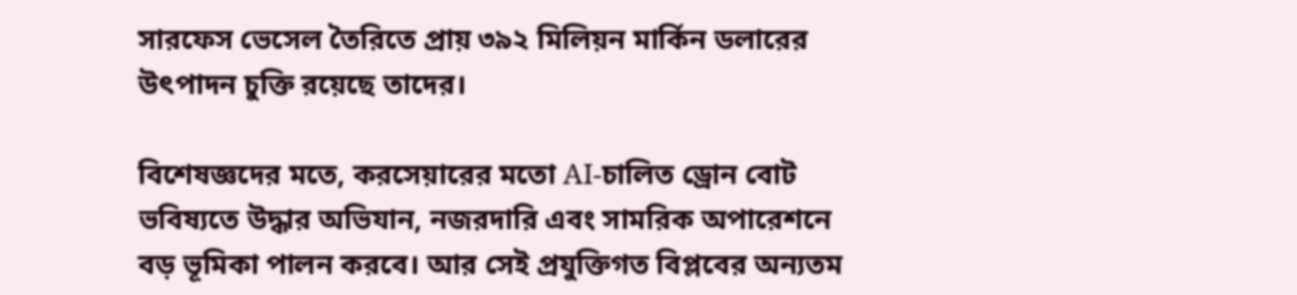সারফেস ভেসেল তৈরিতে প্রায় ৩৯২ মিলিয়ন মার্কিন ডলারের উৎপাদন চুক্তি রয়েছে তাদের।

বিশেষজ্ঞদের মতে, করসেয়ারের মতো AI-চালিত ড্রোন বোট ভবিষ্যতে উদ্ধার অভিযান, নজরদারি এবং সামরিক অপারেশনে বড় ভূমিকা পালন করবে। আর সেই প্রযুক্তিগত বিপ্লবের অন্যতম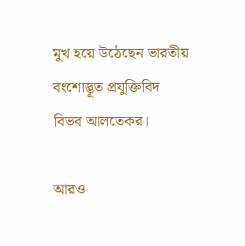মুখ হয়ে উঠেছেন ভারতীয় বংশোদ্ভূত প্রযুক্তিবিদ বিভব আলতেকর।

আরও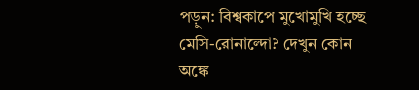পড়ুন: বিশ্বকাপে মুখোমুখি হচ্ছে মেসি-রোনাল্দো? দেখুন কোন অঙ্কে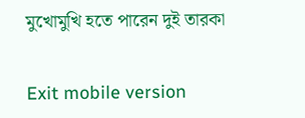মুখোমুখি হতে পারেন দুই তারকা


Exit mobile version